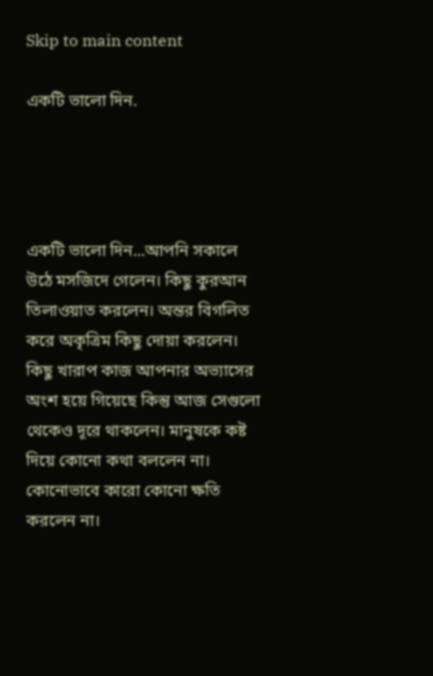Skip to main content

একটি ভালো দিন.




একটি ভালো দিন...আপনি সকালে উঠে মসজিদে গেলেন। কিছু কুরআন তিলাওয়াত করলেন। অন্তর বিগলিত করে অকৃত্রিম কিছু দোয়া করলেন। কিছু খারাপ কাজ আপনার অভ্যাসের অংশ হয়ে গিয়েছে কিন্তু আজ সেগুলো থেকেও দূরে থাকলেন। মানুষকে কষ্ট দিয়ে কোনো কথা বললেন না। কোনোভাবে কারো কোনো ক্ষতি করলেন না।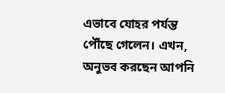এভাবে যোহর পর্যন্ত পৌঁছে গেলেন। এখন, অনুভব করছেন আপনি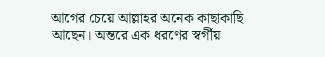আগের চেয়ে আল্লাহর অনেক কাছাকাছি আছেন। অন্তরে এক ধরণের স্বর্গীয়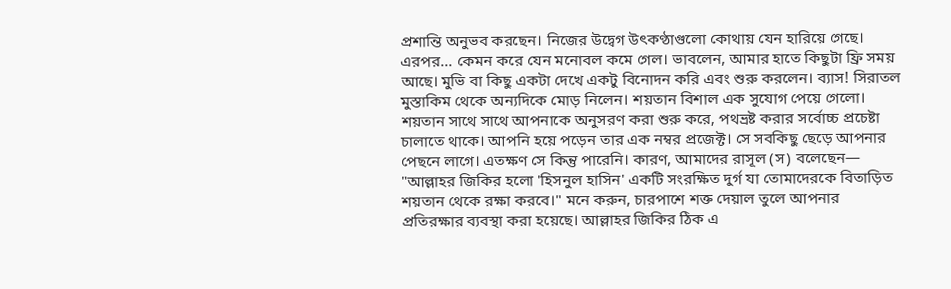প্রশান্তি অনুভব করছেন। নিজের উদ্বেগ উৎকণ্ঠাগুলো কোথায় যেন হারিয়ে গেছে। এরপর... কেমন করে যেন মনোবল কমে গেল। ভাবলেন, আমার হাতে কিছুটা ফ্রি সময় আছে। মুভি বা কিছু একটা দেখে একটু বিনোদন করি এবং শুরু করলেন। ব্যাস! সিরাতল মুস্তাকিম থেকে অন্যদিকে মোড় নিলেন। শয়তান বিশাল এক সুযোগ পেয়ে গেলো। শয়তান সাথে সাথে আপনাকে অনুসরণ করা শুরু করে, পথভ্রষ্ট করার সর্বোচ্চ প্রচেষ্টা চালাতে থাকে। আপনি হয়ে পড়েন তার এক নম্বর প্রজেক্ট। সে সবকিছু ছেড়ে আপনার পেছনে লাগে। এতক্ষণ সে কিন্তু পারেনি। কারণ, আমাদের রাসূল (স) বলেছেন— "আল্লাহর জিকির হলো 'হিসনুল হাসিন' একটি সংরক্ষিত দুর্গ যা তোমাদেরকে বিতাড়িত শয়তান থেকে রক্ষা করবে।" মনে করুন, চারপাশে শক্ত দেয়াল তুলে আপনার প্রতিরক্ষার ব্যবস্থা করা হয়েছে। আল্লাহর জিকির ঠিক এ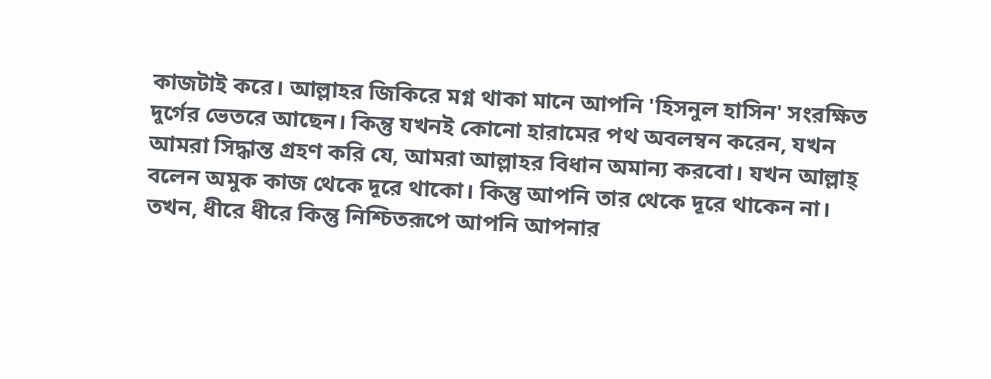কাজটাই করে। আল্লাহর জিকিরে মগ্ন থাকা মানে আপনি 'হিসনুল হাসিন' সংরক্ষিত দুর্গের ভেতরে আছেন। কিন্তু যখনই কোনো হারামের পথ অবলম্বন করেন, যখন আমরা সিদ্ধান্ত গ্রহণ করি যে, আমরা আল্লাহর বিধান অমান্য করবো। যখন আল্লাহ্‌ বলেন অমুক কাজ থেকে দূরে থাকো। কিন্তু আপনি তার থেকে দূরে থাকেন না। তখন, ধীরে ধীরে কিন্তু নিশ্চিতরূপে আপনি আপনার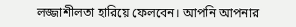লজ্জাশীলতা হারিয়ে ফেলবেন। আপনি আপনার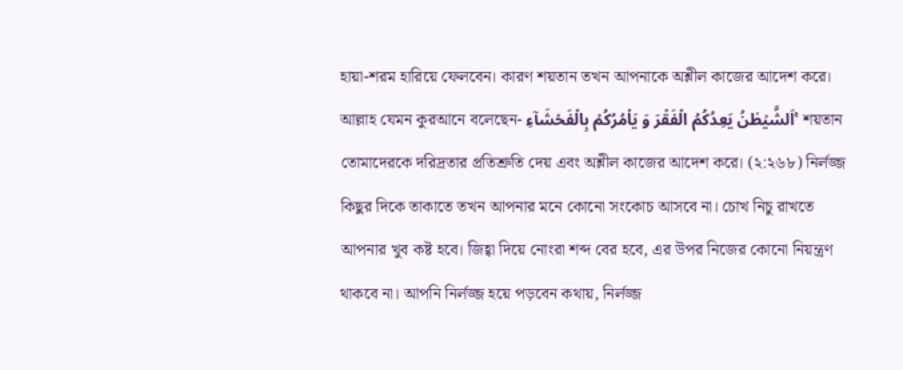হায়া-শরম হারিয়ে ফেলবেন। কারণ শয়তান তখন আপনাকে অশ্লীল কাজের আদেশ করে। আল্লাহ যেমন কুরআনে বলেছেন- اَلشَّیۡطٰنُ یَعِدُکُمُ الۡفَقۡرَ وَ یَاۡمُرُکُمۡ بِالۡفَحۡشَآءِ ۚ শয়তান তোমাদেরকে দরিদ্রতার প্রতিশ্রুতি দেয় এবং অশ্লীল কাজের আদেশ করে। (২:২৬৮) নির্লজ্জ কিছুর দিকে তাকাতে তখন আপনার মনে কোনো সংকোচ আসবে না। চোখ নিচু রাখতে আপনার খুব কষ্ট হবে। জিহ্বা দিয়ে নোংরা শব্দ বের হবে, এর উপর নিজের কোনো নিয়ন্ত্রণ থাকবে না। আপনি নির্লজ্জ হয়ে পড়বেন কথায়, নির্লজ্জ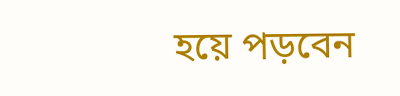হয়ে পড়বেন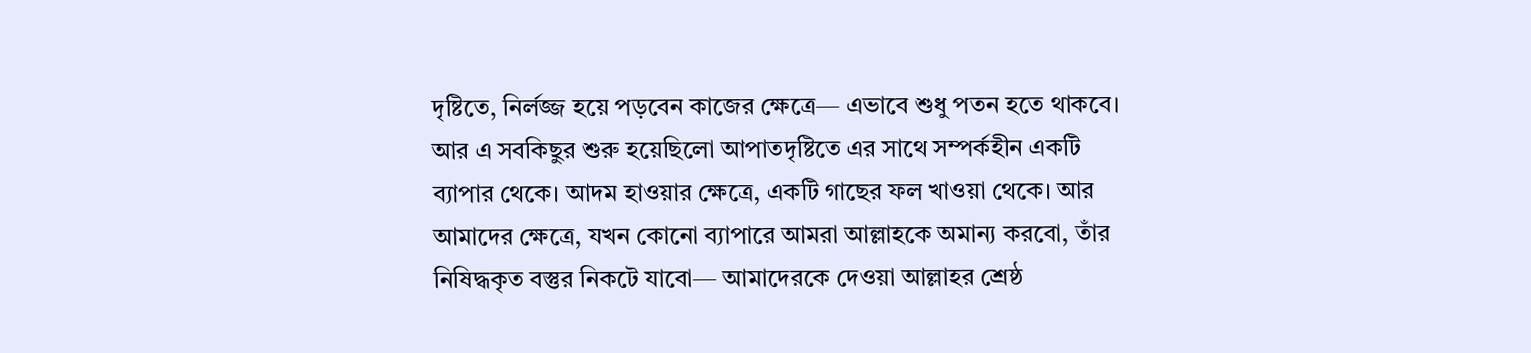দৃষ্টিতে, নির্লজ্জ হয়ে পড়বেন কাজের ক্ষেত্রে— এভাবে শুধু পতন হতে থাকবে। আর এ সবকিছুর শুরু হয়েছিলো আপাতদৃষ্টিতে এর সাথে সম্পর্কহীন একটি ব্যাপার থেকে। আদম হাওয়ার ক্ষেত্রে, একটি গাছের ফল খাওয়া থেকে। আর আমাদের ক্ষেত্রে, যখন কোনো ব্যাপারে আমরা আল্লাহকে অমান্য করবো, তাঁর নিষিদ্ধকৃত বস্তুর নিকটে যাবো— আমাদেরকে দেওয়া আল্লাহর শ্রেষ্ঠ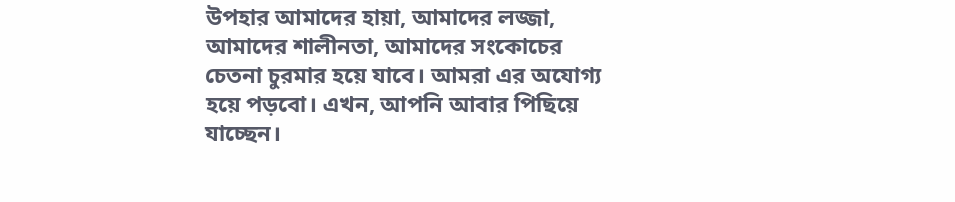উপহার আমাদের হায়া, আমাদের লজ্জা, আমাদের শালীনতা, আমাদের সংকোচের চেতনা চুরমার হয়ে যাবে। আমরা এর অযোগ্য হয়ে পড়বো। এখন, আপনি আবার পিছিয়ে যাচ্ছেন।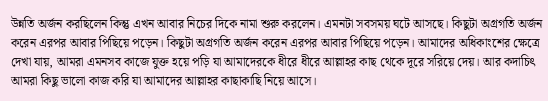উন্নতি অর্জন করছিলেন কিন্তু এখন আবার নিচের দিকে নামা শুরু করলেন। এমনটা সবসময় ঘটে আসছে। কিছুটা অগ্রগতি অর্জন করেন এরপর আবার পিছিয়ে পড়েন। কিছুটা অগ্রগতি অর্জন করেন এরপর আবার পিছিয়ে পড়েন। আমাদের অধিকাংশের ক্ষেত্রে দেখা যায়, আমরা এমনসব কাজে যুক্ত হয়ে পড়ি যা আমাদেরকে ধীরে ধীরে আল্লাহর কাছ থেকে দূরে সরিয়ে দেয়। আর কদাচিৎ আমরা কিছু ভালো কাজ করি যা আমাদের আল্লাহর কাছাকাছি নিয়ে আসে।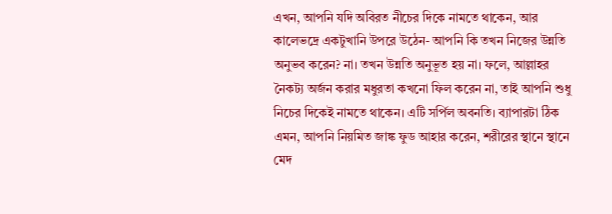এখন, আপনি যদি অবিরত নীচের দিকে নামতে থাকেন, আর কালেভদ্রে একটুখানি উপরে উঠেন- আপনি কি তখন নিজের উন্নতি অনুভব করেন? না। তখন উন্নতি অনুভূত হয় না। ফলে, আল্লাহর নৈকট্য অর্জন করার মধুরতা কখনো ফিল করেন না, তাই আপনি শুধু নিচের দিকেই নামতে থাকেন। এটি সর্পিল অবনতি। ব্যাপারটা ঠিক এমন, আপনি নিয়মিত জাঙ্ক ফুড আহার করেন, শরীরের স্থানে স্থানে মেদ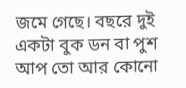জমে গেছে। বছরে দুই একটা বুক ডন বা পুশ আপ তো আর কোনো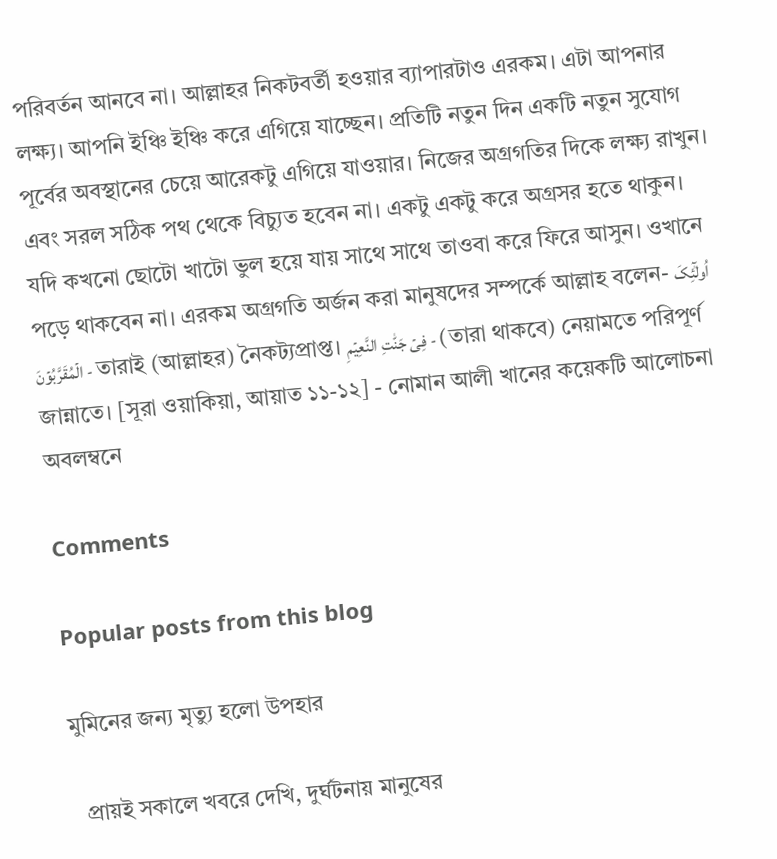পরিবর্তন আনবে না। আল্লাহর নিকটবর্তী হওয়ার ব্যাপারটাও এরকম। এটা আপনার লক্ষ্য। আপনি ইঞ্চি ইঞ্চি করে এগিয়ে যাচ্ছেন। প্রতিটি নতুন দিন একটি নতুন সুযোগ পূর্বের অবস্থানের চেয়ে আরেকটু এগিয়ে যাওয়ার। নিজের অগ্রগতির দিকে লক্ষ্য রাখুন। এবং সরল সঠিক পথ থেকে বিচ্যুত হবেন না। একটু একটু করে অগ্রসর হতে থাকুন। যদি কখনো ছোটো খাটো ভুল হয়ে যায় সাথে সাথে তাওবা করে ফিরে আসুন। ওখানে পড়ে থাকবেন না। এরকম অগ্রগতি অর্জন করা মানুষদের সম্পর্কে আল্লাহ বলেন- اُولٰٓئِکَ الۡمُقَرَّبُوۡنَ - তারাই (আল্লাহর) নৈকট্যপ্রাপ্ত। فِیۡ جَنّٰتِ النَّعِیۡمِ - (তারা থাকবে) নেয়ামতে পরিপূর্ণ জান্নাতে। [সূরা ওয়াকিয়া, আয়াত ১১-১২] - নোমান আলী খানের কয়েকটি আলোচনা অবলম্বনে

Comments

Popular posts from this blog

মুমিনের জন্য মৃত্যু হলো উপহার

  প্রায়ই সকালে খবরে দেখি, দুর্ঘটনায় মানুষের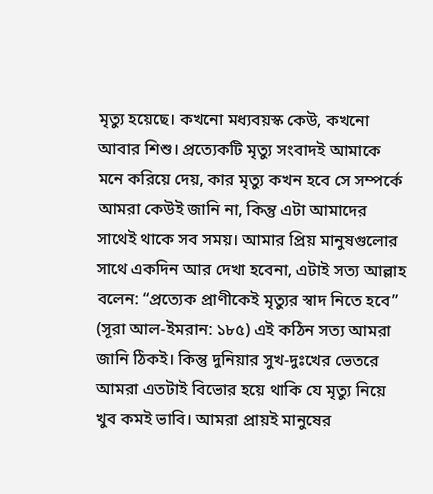মৃত্যু হয়েছে। কখনো মধ্যবয়স্ক কেউ, কখনো আবার শিশু। প্রত্যেকটি মৃত্যু সংবাদই আমাকে মনে করিয়ে দেয়, কার মৃত্যু কখন হবে সে সম্পর্কে আমরা কেউই জানি না, কিন্তু এটা আমাদের সাথেই থাকে সব সময়। আমার প্রিয় মানুষগুলোর সাথে একদিন আর দেখা হবেনা, এটাই সত্য আল্লাহ বলেন: “প্রত্যেক প্রাণীকেই মৃত্যুর স্বাদ নিতে হবে” (সূরা আল-ইমরান: ১৮৫) এই কঠিন সত্য আমরা জানি ঠিকই। কিন্তু দুনিয়ার সুখ-দুঃখের ভেতরে আমরা এতটাই বিভোর হয়ে থাকি যে মৃত্যু নিয়ে খুব কমই ভাবি। আমরা প্রায়ই মানুষের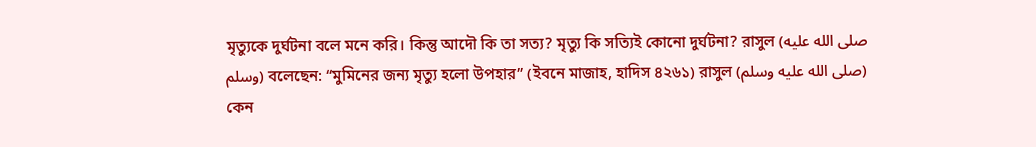মৃত্যুকে দুর্ঘটনা বলে মনে করি। কিন্তু আদৌ কি তা সত্য? মৃত্যু কি সত্যিই কোনো দুর্ঘটনা? রাসুল (صلى الله عليه وسلم) বলেছেন: “মুমিনের জন্য মৃত্যু হলো উপহার” (ইবনে মাজাহ, হাদিস ৪২৬১) রাসুল (صلى الله عليه وسلم) কেন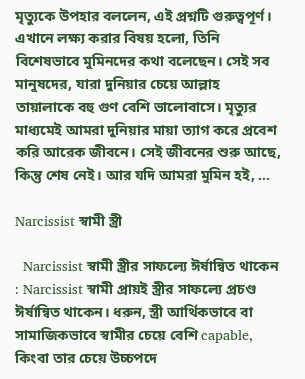মৃত্যুকে উপহার বললেন, এই প্রশ্নটি গুরুত্বপূর্ণ। এখানে লক্ষ্য করার বিষয় হলো, তিনি বিশেষভাবে মুমিনদের কথা বলেছেন। সেই সব মানুষদের, যারা দুনিয়ার চেয়ে আল্লাহ তায়ালাকে বহু গুণ বেশি ভালোবাসে। মৃত্যুর মাধ্যমেই আমরা দুনিয়ার মায়া ত্যাগ করে প্রবেশ করি আরেক জীবনে। সেই জীবনের শুরু আছে, কিন্তু শেষ নেই। আর যদি আমরা মুমিন হই, ...

Narcissist স্বামী স্ত্রী

  Narcissist স্বামী স্ত্রীর সাফল্যে ঈর্ষান্বিত থাকেন : Narcissist স্বামী প্রায়ই স্ত্রীর সাফল্যে প্রচণ্ড ঈর্ষান্বিত থাকেন। ধরুন, স্ত্রী আর্থিকভাবে বা সামাজিকভাবে স্বামীর চেয়ে বেশি capable, কিংবা তার চেয়ে উচ্চপদে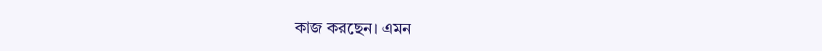কাজ করছেন। এমন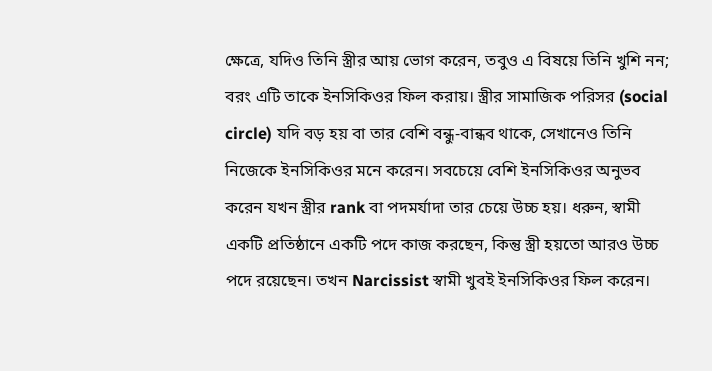ক্ষেত্রে, যদিও তিনি স্ত্রীর আয় ভোগ করেন, তবুও এ বিষয়ে তিনি খুশি নন; বরং এটি তাকে ইনসিকিওর ফিল করায়। স্ত্রীর সামাজিক পরিসর (social circle) যদি বড় হয় বা তার বেশি বন্ধু-বান্ধব থাকে, সেখানেও তিনি নিজেকে ইনসিকিওর মনে করেন। সবচেয়ে বেশি ইনসিকিওর অনুভব করেন যখন স্ত্রীর rank বা পদমর্যাদা তার চেয়ে উচ্চ হয়। ধরুন, স্বামী একটি প্রতিষ্ঠানে একটি পদে কাজ করছেন, কিন্তু স্ত্রী হয়তো আরও উচ্চ পদে রয়েছেন। তখন Narcissist স্বামী খুবই ইনসিকিওর ফিল করেন।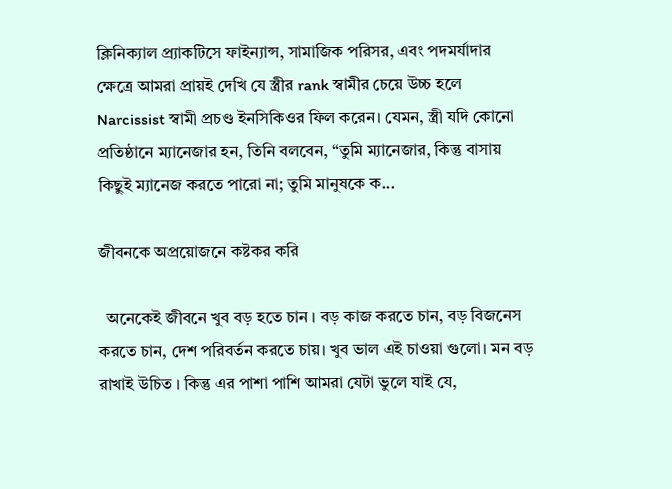ক্লিনিক্যাল প্র্যাকটিসে ফাইন্যান্স, সামাজিক পরিসর, এবং পদমর্যাদার ক্ষেত্রে আমরা প্রায়ই দেখি যে স্ত্রীর rank স্বামীর চেয়ে উচ্চ হলে Narcissist স্বামী প্রচণ্ড ইনসিকিওর ফিল করেন। যেমন, স্ত্রী যদি কোনো প্রতিষ্ঠানে ম্যানেজার হন, তিনি বলবেন, “তুমি ম্যানেজার, কিন্তু বাসায় কিছুই ম্যানেজ করতে পারো না; তুমি মানুষকে ক...

জীবনকে অপ্রয়োজনে কষ্টকর করি

  অনেকেই জীবনে খুব বড় হতে চান । বড় কাজ করতে চান, বড় বিজনেস করতে চান, দেশ পরিবর্তন করতে চায়। খুব ভাল এই চাওয়া গুলো। মন বড় রাখাই উচিত । কিন্তু এর পাশা পাশি আমরা যেটা ভুলে যাই যে,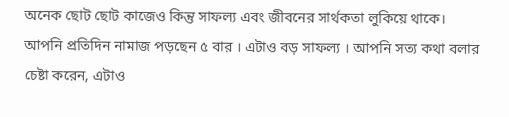অনেক ছোট ছোট কাজেও কিন্তু সাফল্য এবং জীবনের সার্থকতা লুকিয়ে থাকে। আপনি প্রতিদিন নামাজ পড়ছেন ৫ বার । এটাও বড় সাফল্য । আপনি সত্য কথা বলার চেষ্টা করেন, এটাও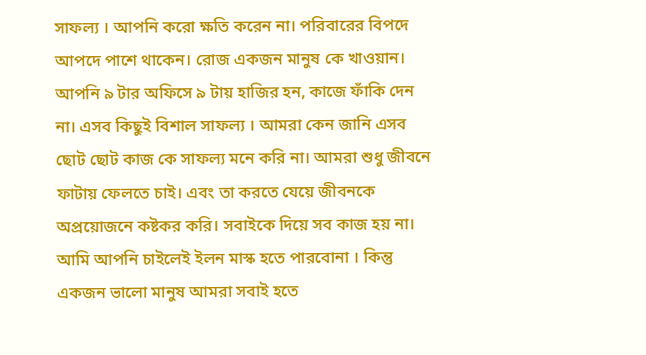সাফল্য । আপনি করো ক্ষতি করেন না। পরিবারের বিপদে আপদে পাশে থাকেন। রোজ একজন মানুষ কে খাওয়ান। আপনি ৯ টার অফিসে ৯ টায় হাজির হন, কাজে ফাঁকি দেন না। এসব কিছুই বিশাল সাফল্য । আমরা কেন জানি এসব ছোট ছোট কাজ কে সাফল্য মনে করি না। আমরা শুধু জীবনে ফাটায় ফেলতে চাই। এবং তা করতে যেয়ে জীবনকে অপ্রয়োজনে কষ্টকর করি। সবাইকে দিয়ে সব কাজ হয় না। আমি আপনি চাইলেই ইলন মাস্ক হতে পারবোনা । কিন্তু একজন ভালো মানুষ আমরা সবাই হতে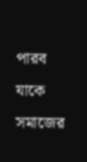পারব যাকে সমাজের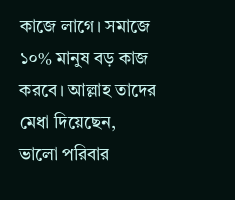কাজে লাগে। সমাজে ১০% মানুষ বড় কাজ করবে। আল্লাহ তাদের মেধা দিয়েছেন, ভালো পরিবার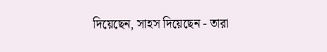দিয়েছেন, সাহস দিয়েছেন - তারা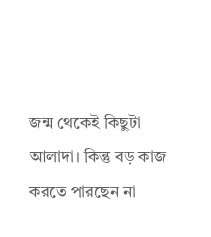জন্ম থেকেই কিছুটা আলাদা। কিন্তু বড় কাজ করতে পারছেন না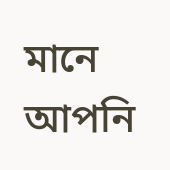মানে আপনি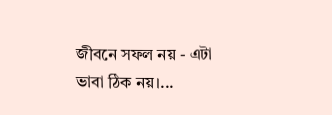জীবনে সফল নয় - এটা ভাবা ঠিক নয়।...